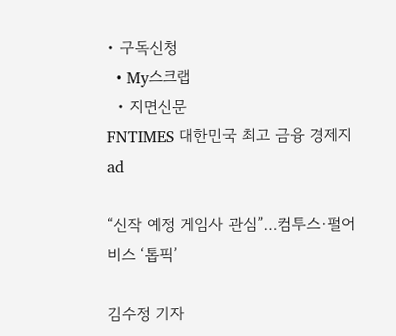• 구독신청
  • My스크랩
  • 지면신문
FNTIMES 대한민국 최고 금융 경제지
ad

“신작 예정 게임사 관심”…컴투스∙펄어비스 ‘톱픽’

김수정 기자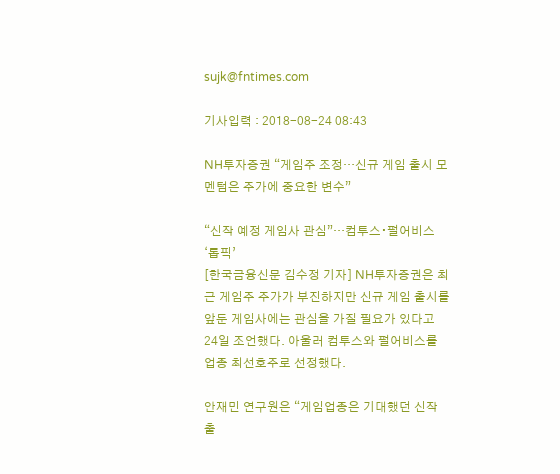sujk@fntimes.com

기사입력 : 2018-08-24 08:43

NH투자증권 “게임주 조정…신규 게임 출시 모멘텀은 주가에 중요한 변수”

“신작 예정 게임사 관심”…컴투스∙펄어비스 ‘톱픽’
[한국금융신문 김수정 기자] NH투자증권은 최근 게임주 주가가 부진하지만 신규 게임 출시를 앞둔 게임사에는 관심을 가질 필요가 있다고 24일 조언했다. 아울러 컴투스와 펄어비스를 업종 최선호주로 선정했다.

안재민 연구원은 “게임업종은 기대했던 신작 출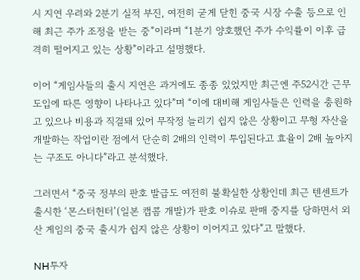시 지연 우려와 2분기 실적 부진, 여전히 굳게 닫힌 중국 시장 수출 등으로 인해 최근 주가 조정을 받는 중”이라며 “1분기 양호했던 주가 수익률이 이후 급격히 떨어지고 있는 상황”이라고 설명했다.

이어 “게임사들의 출시 지연은 과거에도 종종 있었지만 최근엔 주52시간 근무 도입에 따른 영향이 나타나고 있다”며 “이에 대비해 게임사들은 인력을 충원하고 있으나 비용과 직결돼 있어 무작정 늘리기 쉽지 않은 상황이고 무형 자산을 개발하는 작업이란 점에서 단순히 2배의 인력이 투입된다고 효율이 2배 높아지는 구조도 아니다”라고 분석했다.

그러면서 “중국 정부의 판호 발급도 여전히 불확실한 상황인데 최근 텐센트가 출시한 ‘몬스터헌터’(일본 캡콤 개발)가 판호 이슈로 판매 중지를 당하면서 외산 게임의 중국 출시가 쉽지 않은 상황이 이어지고 있다”고 말했다.

NH투자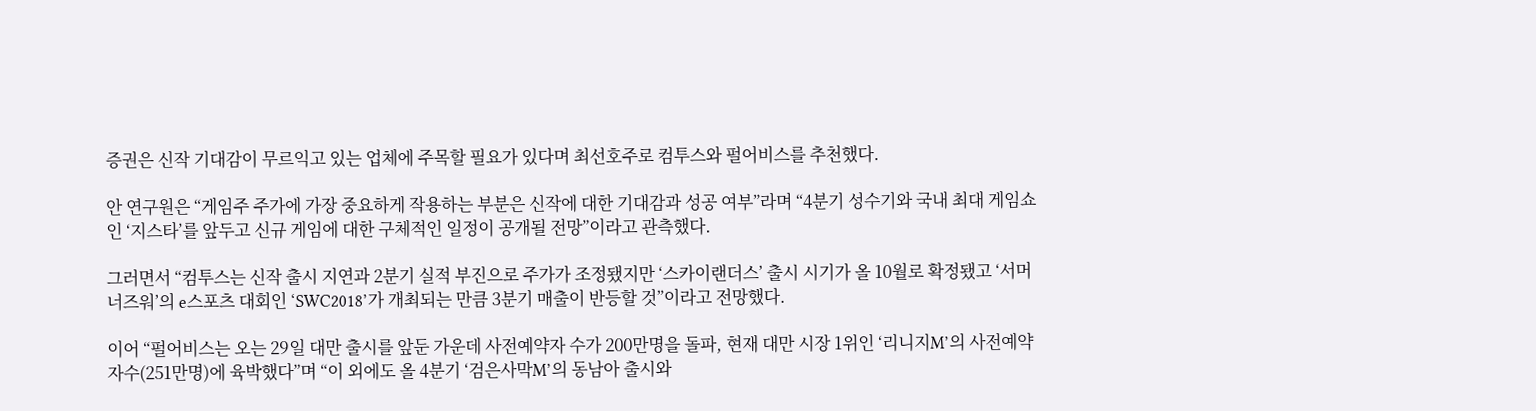증권은 신작 기대감이 무르익고 있는 업체에 주목할 필요가 있다며 최선호주로 컴투스와 펄어비스를 추천했다.

안 연구원은 “게임주 주가에 가장 중요하게 작용하는 부분은 신작에 대한 기대감과 성공 여부”라며 “4분기 성수기와 국내 최대 게임쇼인 ‘지스타’를 앞두고 신규 게임에 대한 구체적인 일정이 공개될 전망”이라고 관측했다.

그러면서 “컴투스는 신작 출시 지연과 2분기 실적 부진으로 주가가 조정됐지만 ‘스카이랜더스’ 출시 시기가 올 10월로 확정됐고 ‘서머너즈워’의 e스포츠 대회인 ‘SWC2018’가 개최되는 만큼 3분기 매출이 반등할 것”이라고 전망했다.

이어 “펄어비스는 오는 29일 대만 출시를 앞둔 가운데 사전예약자 수가 200만명을 돌파, 현재 대만 시장 1위인 ‘리니지M’의 사전예약자수(251만명)에 육박했다”며 “이 외에도 올 4분기 ‘검은사막M’의 동남아 출시와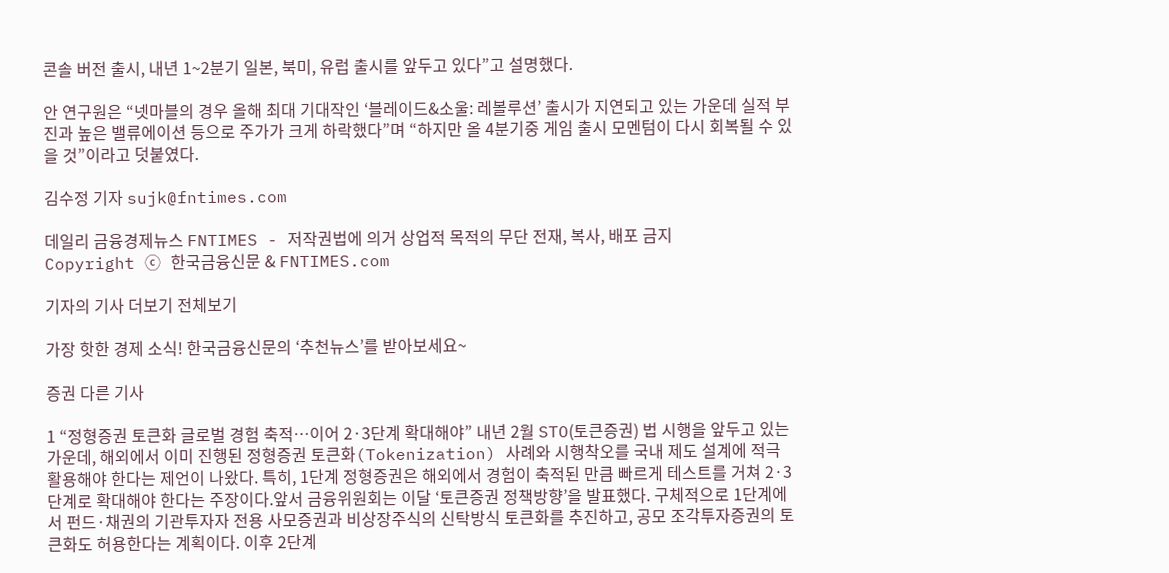콘솔 버전 출시, 내년 1~2분기 일본, 북미, 유럽 출시를 앞두고 있다”고 설명했다.

안 연구원은 “넷마블의 경우 올해 최대 기대작인 ‘블레이드&소울: 레볼루션’ 출시가 지연되고 있는 가운데 실적 부진과 높은 밸류에이션 등으로 주가가 크게 하락했다”며 “하지만 올 4분기중 게임 출시 모멘텀이 다시 회복될 수 있을 것”이라고 덧붙였다.

김수정 기자 sujk@fntimes.com

데일리 금융경제뉴스 FNTIMES - 저작권법에 의거 상업적 목적의 무단 전재, 복사, 배포 금지
Copyright ⓒ 한국금융신문 & FNTIMES.com

기자의 기사 더보기 전체보기

가장 핫한 경제 소식! 한국금융신문의 ‘추천뉴스’를 받아보세요~

증권 다른 기사

1 “정형증권 토큰화 글로벌 경험 축적…이어 2·3단계 확대해야” 내년 2월 STO(토큰증권) 법 시행을 앞두고 있는 가운데, 해외에서 이미 진행된 정형증권 토큰화(Tokenization) 사례와 시행착오를 국내 제도 설계에 적극 활용해야 한다는 제언이 나왔다. 특히, 1단계 정형증권은 해외에서 경험이 축적된 만큼 빠르게 테스트를 거쳐 2·3단계로 확대해야 한다는 주장이다.앞서 금융위원회는 이달 ‘토큰증권 정책방향’을 발표했다. 구체적으로 1단계에서 펀드·채권의 기관투자자 전용 사모증권과 비상장주식의 신탁방식 토큰화를 추진하고, 공모 조각투자증권의 토큰화도 허용한다는 계획이다. 이후 2단계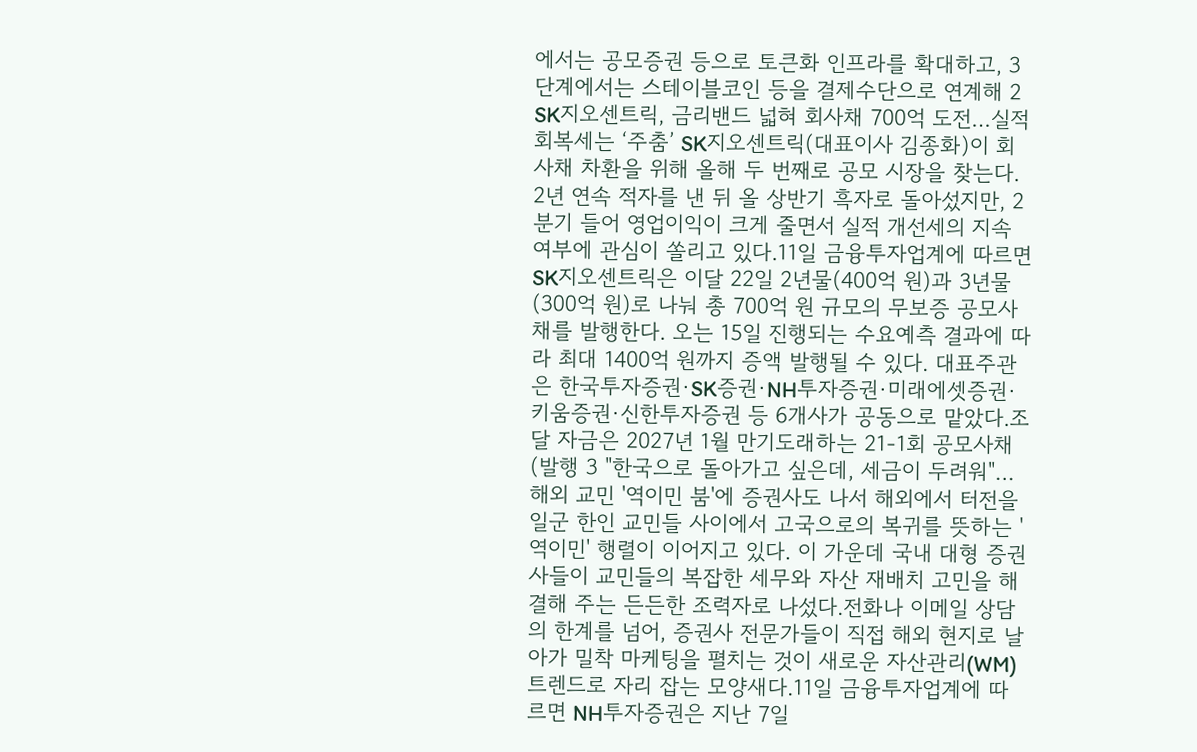에서는 공모증권 등으로 토큰화 인프라를 확대하고, 3단계에서는 스테이블코인 등을 결제수단으로 연계해 2 SK지오센트릭, 금리밴드 넓혀 회사채 700억 도전…실적 회복세는 ‘주춤’ SK지오센트릭(대표이사 김종화)이 회사채 차환을 위해 올해 두 번째로 공모 시장을 찾는다. 2년 연속 적자를 낸 뒤 올 상반기 흑자로 돌아섰지만, 2분기 들어 영업이익이 크게 줄면서 실적 개선세의 지속 여부에 관심이 쏠리고 있다.11일 금융투자업계에 따르면 SK지오센트릭은 이달 22일 2년물(400억 원)과 3년물(300억 원)로 나눠 총 700억 원 규모의 무보증 공모사채를 발행한다. 오는 15일 진행되는 수요예측 결과에 따라 최대 1400억 원까지 증액 발행될 수 있다. 대표주관은 한국투자증권·SK증권·NH투자증권·미래에셋증권·키움증권·신한투자증권 등 6개사가 공동으로 맡았다.조달 자금은 2027년 1월 만기도래하는 21-1회 공모사채(발행 3 "한국으로 돌아가고 싶은데, 세금이 두려워"… 해외 교민 '역이민 붐'에 증권사도 나서 해외에서 터전을 일군 한인 교민들 사이에서 고국으로의 복귀를 뜻하는 '역이민' 행렬이 이어지고 있다. 이 가운데 국내 대형 증권사들이 교민들의 복잡한 세무와 자산 재배치 고민을 해결해 주는 든든한 조력자로 나섰다.전화나 이메일 상담의 한계를 넘어, 증권사 전문가들이 직접 해외 현지로 날아가 밀착 마케팅을 펼치는 것이 새로운 자산관리(WM) 트렌드로 자리 잡는 모양새다.11일 금융투자업계에 따르면 NH투자증권은 지난 7일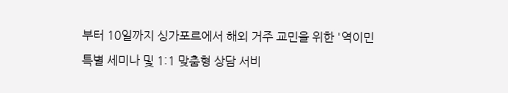부터 10일까지 싱가포르에서 해외 거주 교민을 위한 '역이민 특별 세미나 및 1:1 맞춤형 상담 서비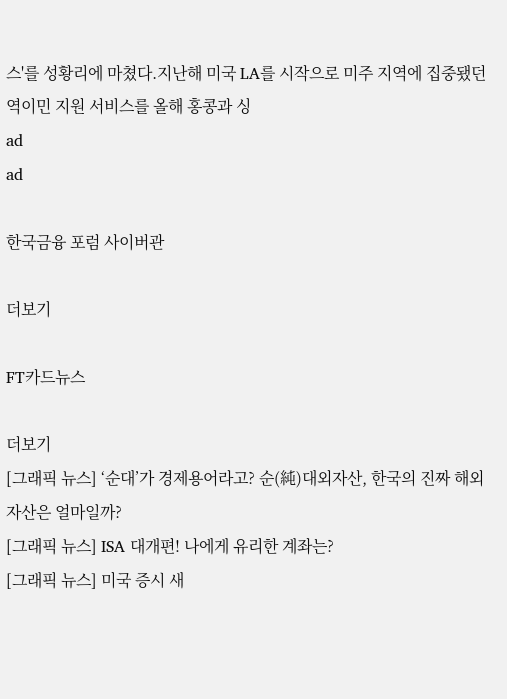스'를 성황리에 마쳤다.지난해 미국 LA를 시작으로 미주 지역에 집중됐던 역이민 지원 서비스를 올해 홍콩과 싱
ad
ad

한국금융 포럼 사이버관

더보기

FT카드뉴스

더보기
[그래픽 뉴스] ‘순대’가 경제용어라고? 순(純)대외자산, 한국의 진짜 해외자산은 얼마일까?
[그래픽 뉴스] ISA 대개편! 나에게 유리한 계좌는?
[그래픽 뉴스] 미국 증시 새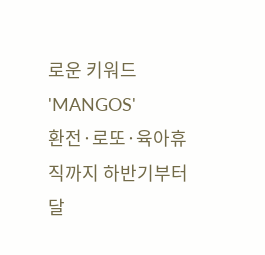로운 키워드 'MANGOS'
환전·로또·육아휴직까지 하반기부터 달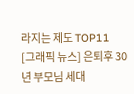라지는 제도 TOP11
[그래픽 뉴스] 은퇴후 30년 부모님 세대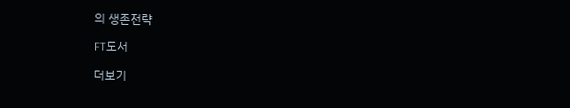의 생존전략

FT도서

더보기